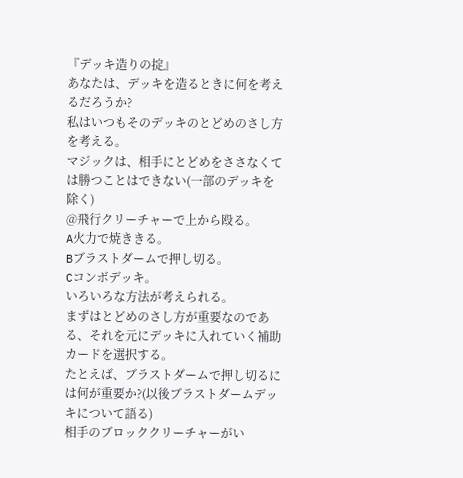『デッキ造りの掟』
あなたは、デッキを造るときに何を考えるだろうか?
私はいつもそのデッキのとどめのさし方を考える。
マジックは、相手にとどめをささなくては勝つことはできない(一部のデッキを除く)
@飛行クリーチャーで上から殴る。
A火力で焼ききる。
Bブラストダームで押し切る。
Cコンボデッキ。
いろいろな方法が考えられる。
まずはとどめのさし方が重要なのである、それを元にデッキに入れていく補助カードを選択する。
たとえば、ブラストダームで押し切るには何が重要か?(以後ブラストダームデッキについて語る)
相手のブロッククリーチャーがい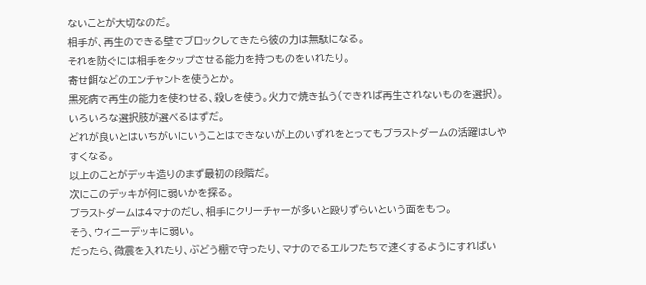ないことが大切なのだ。
相手が、再生のできる壁でブロックしてきたら彼の力は無駄になる。
それを防ぐには相手をタップさせる能力を持つものをいれたり。
寄せ餌などのエンチャントを使うとか。
黒死病で再生の能力を使わせる、殺しを使う。火力で焼き払う(できれば再生されないものを選択)。
いろいろな選択肢が選べるはずだ。
どれが良いとはいちがいにいうことはできないが上のいずれをとってもブラストダームの活躍はしやすくなる。
以上のことがデッキ造りのまず最初の段階だ。
次にこのデッキが何に弱いかを探る。
ブラストダームは4マナのだし、相手にクリーチャーが多いと殴りずらいという面をもつ。
そう、ウィニーデッキに弱い。
だったら、微震を入れたり、ぶどう棚で守ったり、マナのでるエルフたちで速くするようにすればい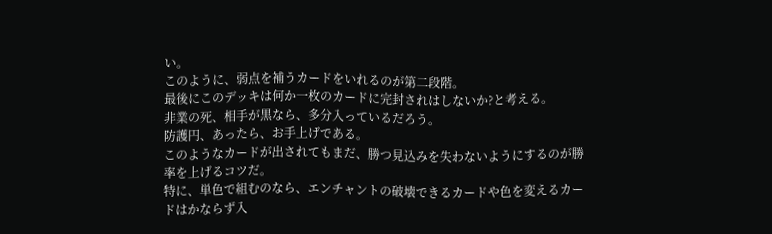い。
このように、弱点を補うカードをいれるのが第二段階。
最後にこのデッキは何か一枚のカードに完封されはしないか?と考える。
非業の死、相手が黒なら、多分入っているだろう。
防護円、あったら、お手上げである。
このようなカードが出されてもまだ、勝つ見込みを失わないようにするのが勝率を上げるコツだ。
特に、単色で組むのなら、エンチャントの破壊できるカードや色を変えるカードはかならず入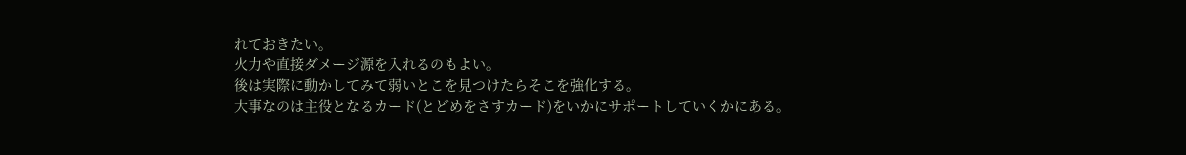れておきたい。
火力や直接ダメージ源を入れるのもよい。
後は実際に動かしてみて弱いとこを見つけたらそこを強化する。
大事なのは主役となるカード(とどめをさすカード)をいかにサポートしていくかにある。